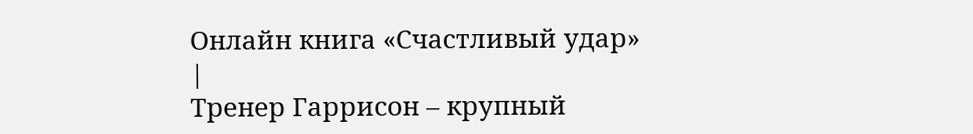Онлайн книга «Счастливый удар»
|
Тренер Гаррисон – крупный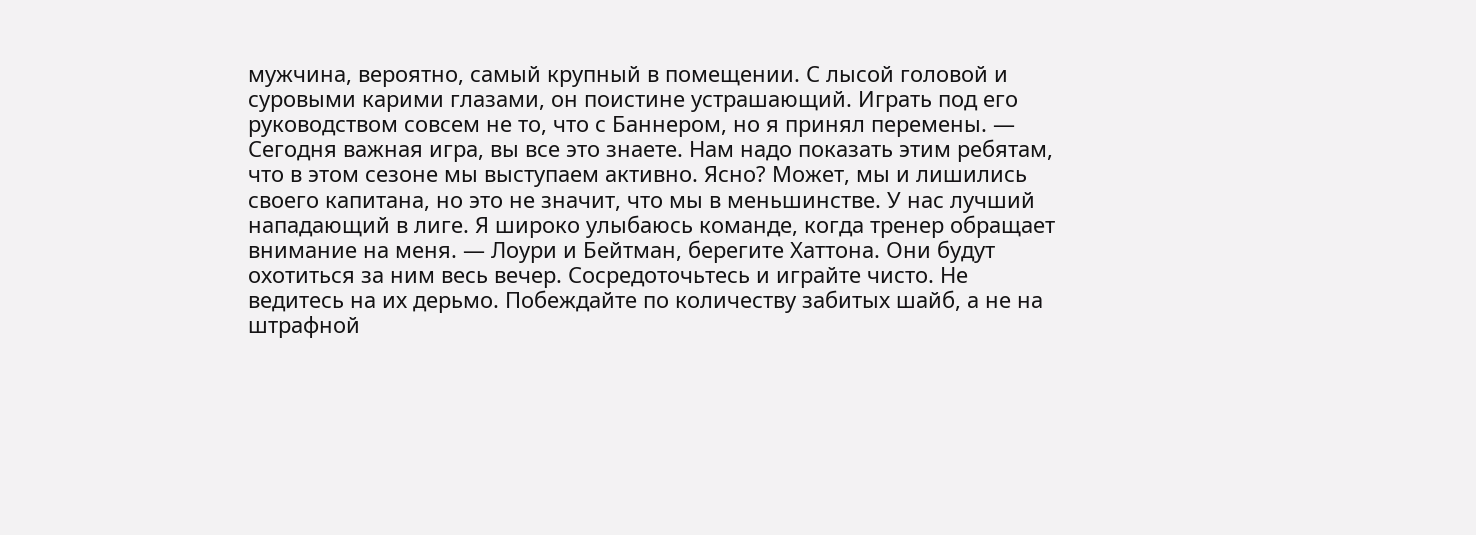мужчина, вероятно, самый крупный в помещении. С лысой головой и суровыми карими глазами, он поистине устрашающий. Играть под его руководством совсем не то, что с Баннером, но я принял перемены. — Сегодня важная игра, вы все это знаете. Нам надо показать этим ребятам, что в этом сезоне мы выступаем активно. Ясно? Может, мы и лишились своего капитана, но это не значит, что мы в меньшинстве. У нас лучший нападающий в лиге. Я широко улыбаюсь команде, когда тренер обращает внимание на меня. — Лоури и Бейтман, берегите Хаттона. Они будут охотиться за ним весь вечер. Сосредоточьтесь и играйте чисто. Не ведитесь на их дерьмо. Побеждайте по количеству забитых шайб, а не на штрафной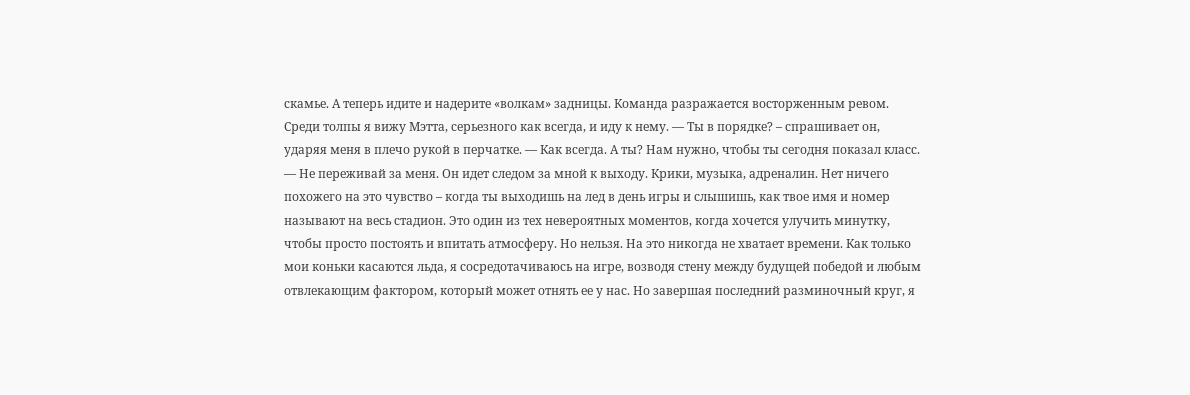скамье. А теперь идите и надерите «волкам» задницы. Команда разражается восторженным ревом. Среди толпы я вижу Мэтта, серьезного как всегда, и иду к нему. — Ты в порядке? – спрашивает он, ударяя меня в плечо рукой в перчатке. — Как всегда. А ты? Нам нужно, чтобы ты сегодня показал класс. — Не переживай за меня. Он идет следом за мной к выходу. Крики, музыка, адреналин. Нет ничего похожего на это чувство – когда ты выходишь на лед в день игры и слышишь, как твое имя и номер называют на весь стадион. Это один из тех невероятных моментов, когда хочется улучить минутку, чтобы просто постоять и впитать атмосферу. Но нельзя. На это никогда не хватает времени. Как только мои коньки касаются льда, я сосредотачиваюсь на игре, возводя стену между будущей победой и любым отвлекающим фактором, который может отнять ее у нас. Но завершая последний разминочный круг, я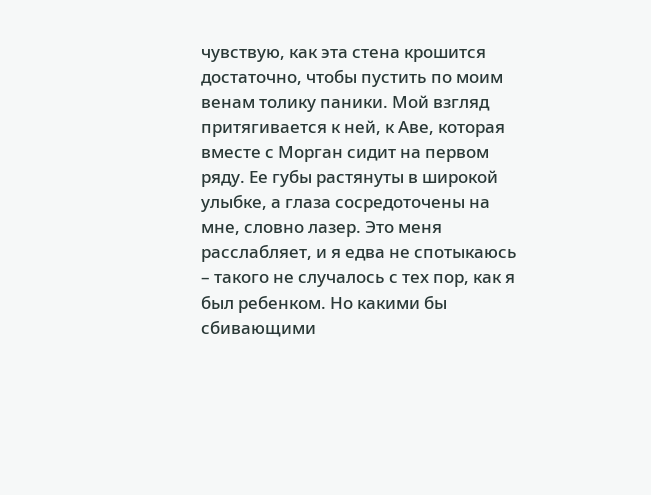чувствую, как эта стена крошится достаточно, чтобы пустить по моим венам толику паники. Мой взгляд притягивается к ней, к Аве, которая вместе с Морган сидит на первом ряду. Ее губы растянуты в широкой улыбке, а глаза сосредоточены на мне, словно лазер. Это меня расслабляет, и я едва не спотыкаюсь – такого не случалось с тех пор, как я был ребенком. Но какими бы сбивающими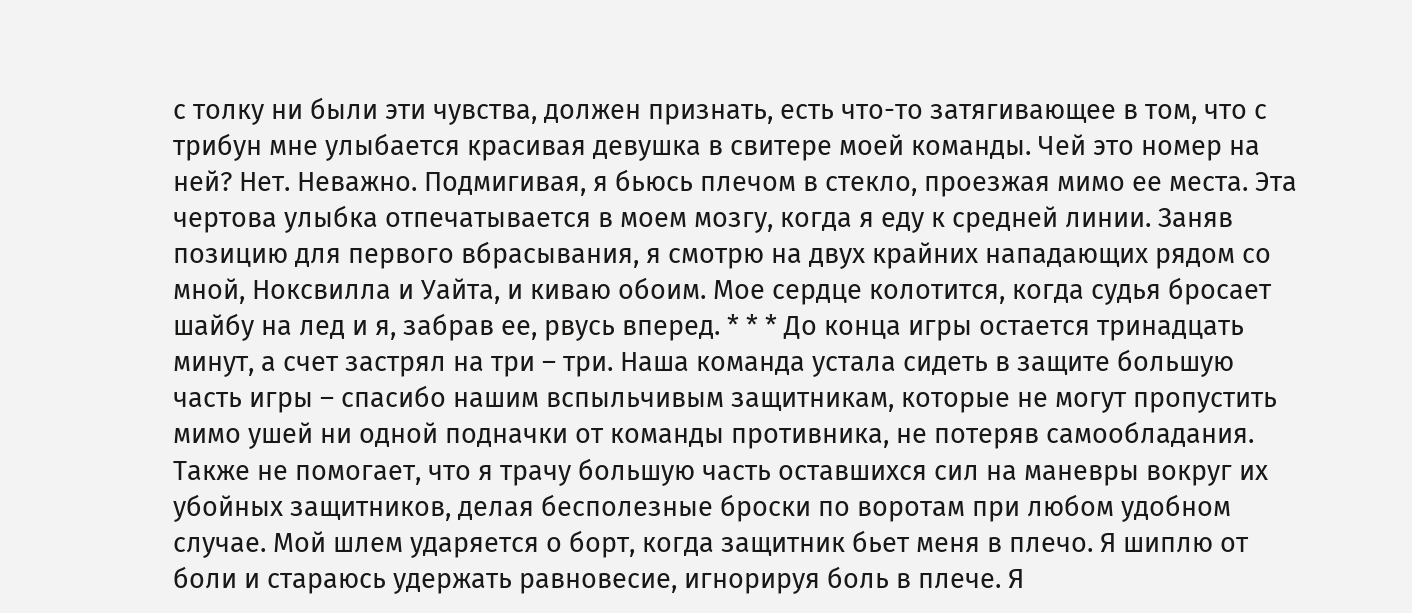с толку ни были эти чувства, должен признать, есть что-то затягивающее в том, что с трибун мне улыбается красивая девушка в свитере моей команды. Чей это номер на ней? Нет. Неважно. Подмигивая, я бьюсь плечом в стекло, проезжая мимо ее места. Эта чертова улыбка отпечатывается в моем мозгу, когда я еду к средней линии. Заняв позицию для первого вбрасывания, я смотрю на двух крайних нападающих рядом со мной, Ноксвилла и Уайта, и киваю обоим. Мое сердце колотится, когда судья бросает шайбу на лед и я, забрав ее, рвусь вперед. * * * До конца игры остается тринадцать минут, а счет застрял на три – три. Наша команда устала сидеть в защите большую часть игры – спасибо нашим вспыльчивым защитникам, которые не могут пропустить мимо ушей ни одной подначки от команды противника, не потеряв самообладания. Также не помогает, что я трачу большую часть оставшихся сил на маневры вокруг их убойных защитников, делая бесполезные броски по воротам при любом удобном случае. Мой шлем ударяется о борт, когда защитник бьет меня в плечо. Я шиплю от боли и стараюсь удержать равновесие, игнорируя боль в плече. Я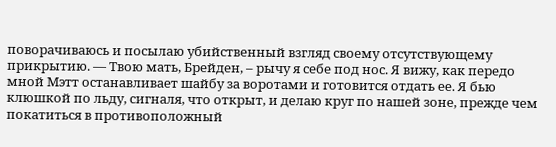поворачиваюсь и посылаю убийственный взгляд своему отсутствующему прикрытию. — Твою мать, Брейден, – рычу я себе под нос. Я вижу, как передо мной Мэтт останавливает шайбу за воротами и готовится отдать ее. Я бью клюшкой по льду, сигналя, что открыт, и делаю круг по нашей зоне, прежде чем покатиться в противоположный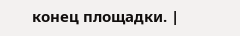конец площадки. |